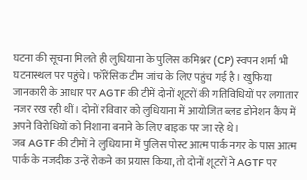घटना की सूचना मिलते ही लुधियाना के पुलिस कमिश्नर (CP) स्वपन शर्मा भी घटनास्थल पर पहुंचे। फॉरेंसिक टीम जांच के लिए पहुंच गई है। खुफिया जानकारी के आधार पर AGTF की टीमें दोनों शूटरों की गतिविधियों पर लगातार नजर रख रही थीं। दोनों रविवार को लुधियाना में आयोजित ब्लड डोनेशन कैंप में अपने विरोधियों को निशाना बनाने के लिए बाइक पर जा रहे थे।
जब AGTF की टीमों ने लुधियाना में पुलिस पोस्ट आत्म पार्क नगर के पास आत्म पार्क के नजदीक उन्हें रोकने का प्रयास किया, तो दोनों शूटरों ने AGTF पर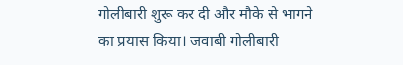गोलीबारी शुरू कर दी और मौके से भागने का प्रयास किया। जवाबी गोलीबारी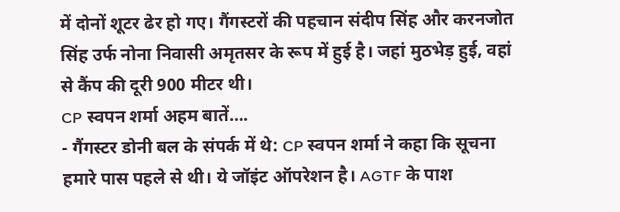में दोनों शूटर ढेर हो गए। गैंगस्टरों की पहचान संदीप सिंह और करनजोत सिंह उर्फ नोना निवासी अमृतसर के रूप में हुई है। जहां मुठभेड़ हुई, वहां से कैंप की दूरी 900 मीटर थी।
CP स्वपन शर्मा अहम बातें….
- गैंगस्टर डोनी बल के संपर्क में थे: CP स्वपन शर्मा ने कहा कि सूचना हमारे पास पहले से थी। ये जॉइंट ऑपरेशन है। AGTF के पाश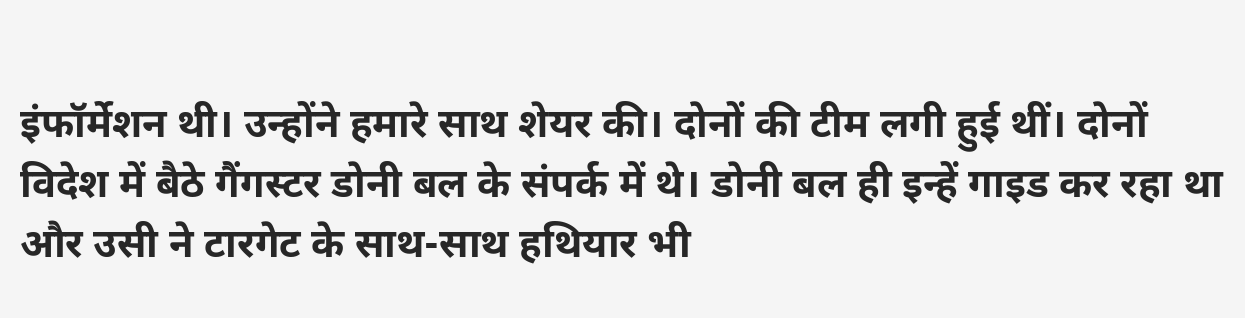इंफॉर्मेशन थी। उन्होंने हमारे साथ शेयर की। दोनों की टीम लगी हुई थीं। दोनों विदेश में बैठे गैंगस्टर डोनी बल के संपर्क में थे। डोनी बल ही इन्हें गाइड कर रहा था और उसी ने टारगेट के साथ-साथ हथियार भी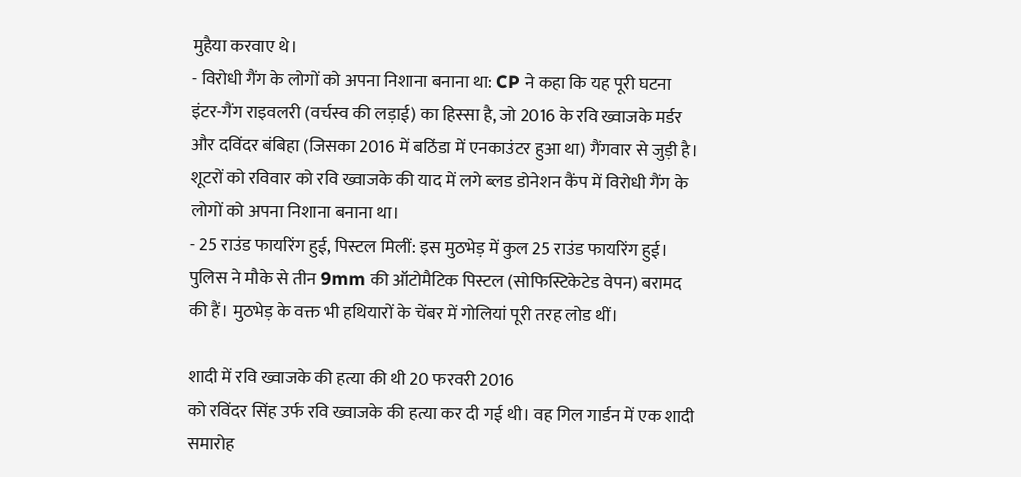मुहैया करवाए थे।
- विरोधी गैंग के लोगों को अपना निशाना बनाना था: CP ने कहा कि यह पूरी घटना इंटर-गैंग राइवलरी (वर्चस्व की लड़ाई) का हिस्सा है, जो 2016 के रवि ख्वाजके मर्डर और दविंदर बंबिहा (जिसका 2016 में बठिंडा में एनकाउंटर हुआ था) गैंगवार से जुड़ी है। शूटरों को रविवार को रवि ख्वाजके की याद में लगे ब्लड डोनेशन कैंप में विरोधी गैंग के लोगों को अपना निशाना बनाना था।
- 25 राउंड फायरिंग हुई, पिस्टल मिलीं: इस मुठभेड़ में कुल 25 राउंड फायरिंग हुई। पुलिस ने मौके से तीन 9mm की ऑटोमैटिक पिस्टल (सोफिस्टिकेटेड वेपन) बरामद की हैं। मुठभेड़ के वक्त भी हथियारों के चेंबर में गोलियां पूरी तरह लोड थीं।

शादी में रवि ख्वाजके की हत्या की थी 20 फरवरी 2016
को रविंदर सिंह उर्फ रवि ख्वाजके की हत्या कर दी गई थी। वह गिल गार्डन में एक शादी समारोह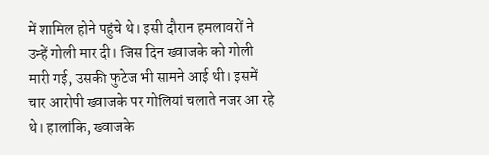में शामिल होने पहुंचे थे। इसी दौरान हमलावरों ने उन्हें गोली मार दी। जिस दिन ख्वाजके को गोली मारी गई, उसकी फुटेज भी सामने आई थी। इसमें चार आरोपी ख्वाजके पर गोलियां चलाते नजर आ रहे थे। हालांकि, ख्वाजके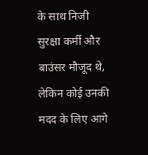के साथ निजी सुरक्षा कर्मी और बाउंसर मौजूद थे, लेकिन कोई उनकी मदद के लिए आगे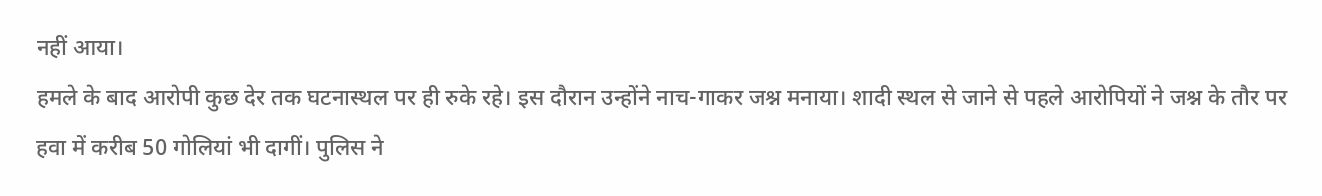नहीं आया।
हमले के बाद आरोपी कुछ देर तक घटनास्थल पर ही रुके रहे। इस दौरान उन्होंने नाच-गाकर जश्न मनाया। शादी स्थल से जाने से पहले आरोपियों ने जश्न के तौर पर हवा में करीब 50 गोलियां भी दागीं। पुलिस ने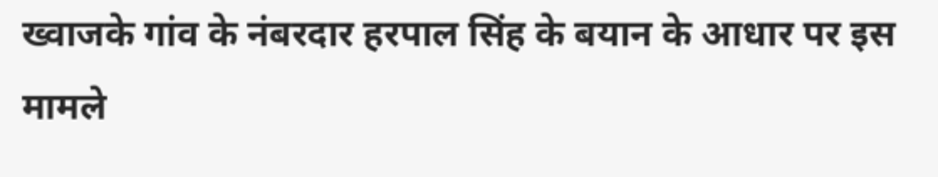ख्वाजके गांव के नंबरदार हरपाल सिंह के बयान के आधार पर इस मामले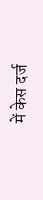में केस दर्ज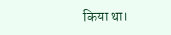किया था।